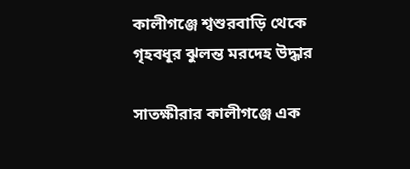কালীগঞ্জে শ্বশুরবাড়ি থেকে গৃহবধূর ঝুলন্ত মরদেহ উদ্ধার

সাতক্ষীরার কালীগঞ্জে এক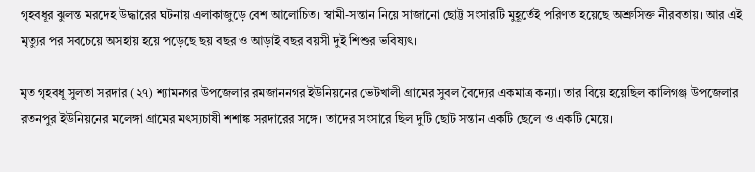গৃহবধূর ঝুলন্ত মরদেহ উদ্ধারের ঘটনায় এলাকাজুড়ে বেশ আলোচিত। স্বামী-সন্তান নিয়ে সাজানো ছোট্ট সংসারটি মুহূর্তেই পরিণত হয়েছে অশ্রুসিক্ত নীরবতায়। আর এই মৃত্যুর পর সবচেয়ে অসহায় হয়ে পড়েছে ছয় বছর ও আড়াই বছর বয়সী দুই শিশুর ভবিষ্যৎ।

মৃত গৃহবধূ সুলতা সরদার (২৭) শ্যামনগর উপজেলার রমজাননগর ইউনিয়নের ভেটখালী গ্রামের সুবল বৈদ্যের একমাত্র কন্যা। তার বিয়ে হয়েছিল কালিগঞ্জ উপজেলার রতনপুর ইউনিয়নের মলেঙ্গা গ্রামের মৎস্যচাষী শশাঙ্ক সরদারের সঙ্গে। তাদের সংসারে ছিল দুটি ছোট সন্তান একটি ছেলে ও একটি মেয়ে।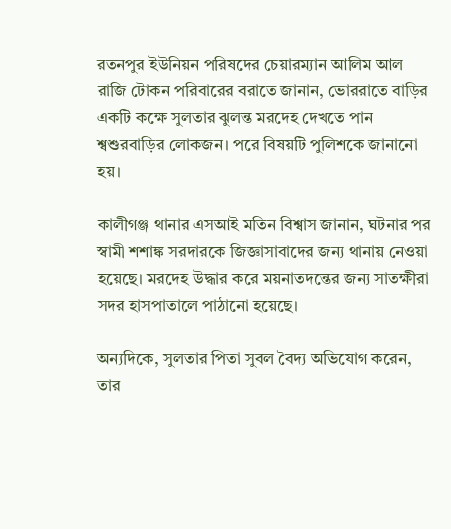রতনপুর ইউনিয়ন পরিষদের চেয়ারম্যান আলিম আল রাজি টোকন পরিবারের বরাতে জানান, ভোররাতে বাড়ির একটি কক্ষে সুলতার ঝুলন্ত মরদেহ দেখতে পান শ্বশুরবাড়ির লোকজন। পরে বিষয়টি পুলিশকে জানানো হয়।

কালীগঞ্জ থানার এসআই মতিন বিশ্বাস জানান, ঘটনার পর স্বামী শশাঙ্ক সরদারকে জিজ্ঞাসাবাদের জন্য থানায় নেওয়া হয়েছে। মরদেহ উদ্ধার করে ময়নাতদন্তের জন্য সাতক্ষীরা সদর হাসপাতালে পাঠানো হয়েছে।

অন্যদিকে, সুলতার পিতা সুবল বৈদ্য অভিযোগ করেন, তার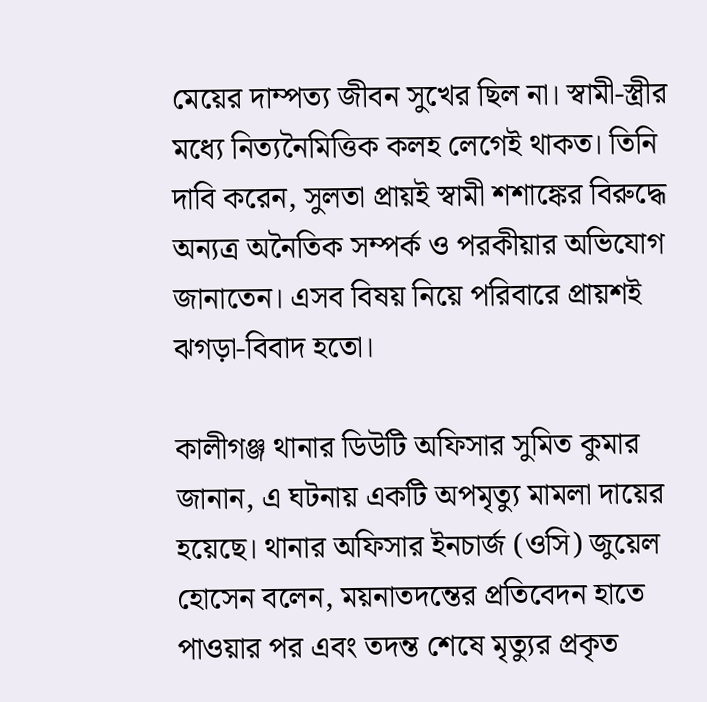মেয়ের দাম্পত্য জীবন সুখের ছিল না। স্বামী-স্ত্রীর মধ্যে নিত্যনৈমিত্তিক কলহ লেগেই থাকত। তিনি দাবি করেন, সুলতা প্রায়ই স্বামী শশাঙ্কের বিরুদ্ধে অন্যত্র অনৈতিক সম্পর্ক ও পরকীয়ার অভিযোগ জানাতেন। এসব বিষয় নিয়ে পরিবারে প্রায়শই ঝগড়া-বিবাদ হতো।

কালীগঞ্জ থানার ডিউটি অফিসার সুমিত কুমার জানান, এ ঘটনায় একটি অপমৃত্যু মামলা দায়ের হয়েছে। থানার অফিসার ইনচার্জ (ওসি) জুয়েল হোসেন বলেন, ময়নাতদন্তের প্রতিবেদন হাতে পাওয়ার পর এবং তদন্ত শেষে মৃত্যুর প্রকৃত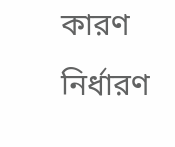কারণ নির্ধারণ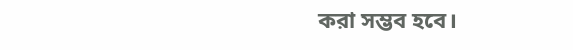করা সম্ভব হবে।